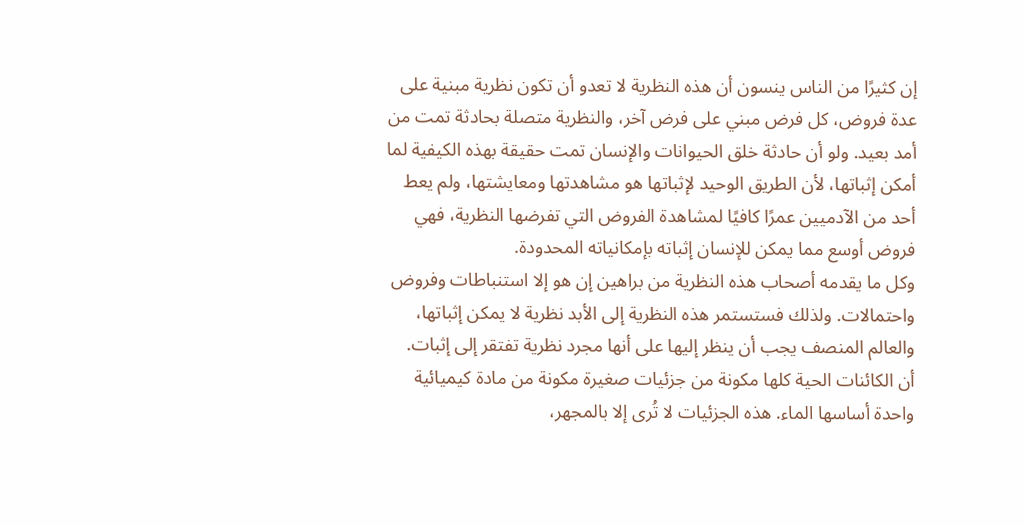إن كثيرًا من الناس ينسون أن هذه النظرية لا تعدو أن تكون نظرية مبنية على عدة فروض، كل فرض مبني على فرض آخر، والنظرية متصلة بحادثة تمت من أمد بعيد. ولو أن حادثة خلق الحيوانات والإنسان تمت حقيقة بهذه الكيفية لما أمكن إثباتها، لأن الطريق الوحيد لإثباتها هو مشاهدتها ومعايشتها، ولم يعط أحد من الآدميين عمرًا كافيًا لمشاهدة الفروض التي تفرضها النظرية، فهي فروض أوسع مما يمكن للإنسان إثباته بإمكانياته المحدودة.
وكل ما يقدمه أصحاب هذه النظرية من براهين إن هو إلا استنباطات وفروض واحتمالات. ولذلك فستستمر هذه النظرية إلى الأبد نظرية لا يمكن إثباتها، والعالم المنصف يجب أن ينظر إليها على أنها مجرد نظرية تفتقر إلى إثبات.
أن الكائنات الحية كلها مكونة من جزئيات صغيرة مكونة من مادة كيميائية واحدة أساسها الماء. هذه الجزئيات لا تُرى إلا بالمجهر،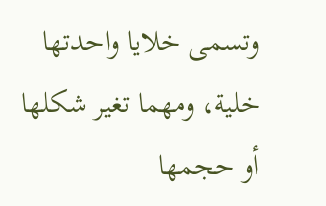وتسمى خلايا واحدتها خلية، ومهما تغير شكلها أو حجمها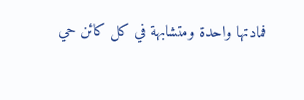فمادتها واحدة ومتشابهة في كل كائن حي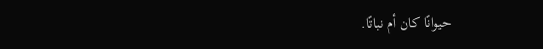حيوانًا كان أم نباتًا.